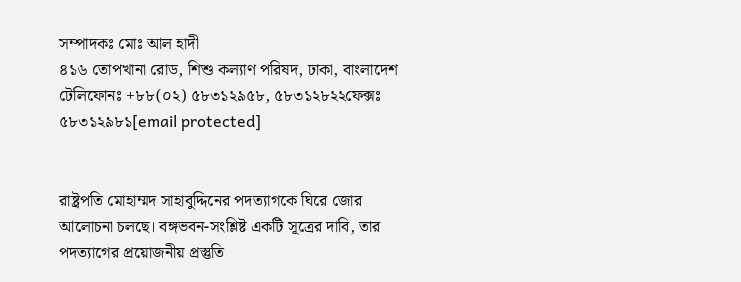সম্পাদকঃ মোঃ আল হাদী
৪১৬ তোপখানা রোড, শিশু কল্যাণ পরিষদ, ঢাকা, বাংলাদেশ
টেলিফোনঃ +৮৮(০২) ৫৮৩১২৯৫৮, ৫৮৩১২৮২২ফেক্সঃ ৫৮৩১২৯৮১[email protected]


রাষ্ট্রপতি মোহাম্মদ সাহাবুদ্দিনের পদত্যাগকে ঘিরে জোর আলোচনা চলছে। বঙ্গভবন-সংশ্লিষ্ট একটি সূত্রের দাবি, তার পদত্যাগের প্রয়োজনীয় প্রস্তুতি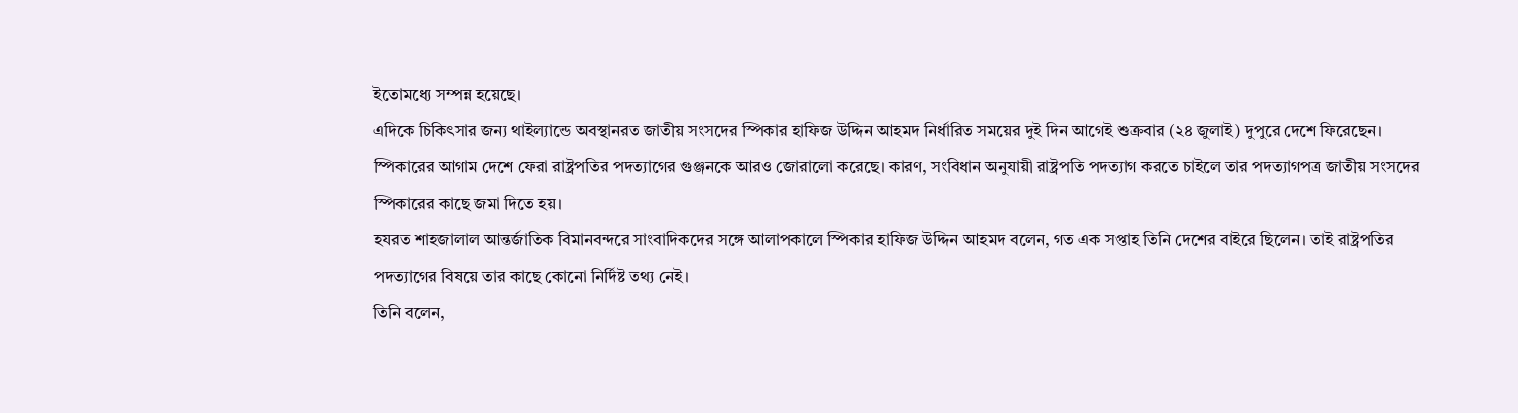ইতোমধ্যে সম্পন্ন হয়েছে।
এদিকে চিকিৎসার জন্য থাইল্যান্ডে অবস্থানরত জাতীয় সংসদের স্পিকার হাফিজ উদ্দিন আহমদ নির্ধারিত সময়ের দুই দিন আগেই শুক্রবার (২৪ জুলাই) দুপুরে দেশে ফিরেছেন।
স্পিকারের আগাম দেশে ফেরা রাষ্ট্রপতির পদত্যাগের গুঞ্জনকে আরও জোরালো করেছে। কারণ, সংবিধান অনুযায়ী রাষ্ট্রপতি পদত্যাগ করতে চাইলে তার পদত্যাগপত্র জাতীয় সংসদের স্পিকারের কাছে জমা দিতে হয়।
হযরত শাহজালাল আন্তর্জাতিক বিমানবন্দরে সাংবাদিকদের সঙ্গে আলাপকালে স্পিকার হাফিজ উদ্দিন আহমদ বলেন, গত এক সপ্তাহ তিনি দেশের বাইরে ছিলেন। তাই রাষ্ট্রপতির পদত্যাগের বিষয়ে তার কাছে কোনো নির্দিষ্ট তথ্য নেই।
তিনি বলেন,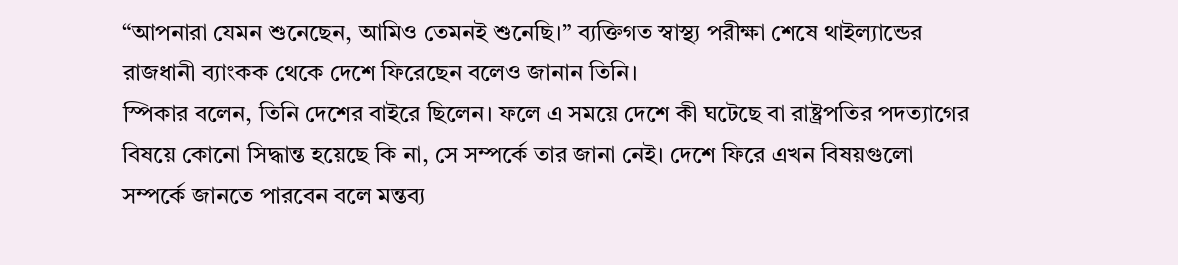“আপনারা যেমন শুনেছেন, আমিও তেমনই শুনেছি।” ব্যক্তিগত স্বাস্থ্য পরীক্ষা শেষে থাইল্যান্ডের রাজধানী ব্যাংকক থেকে দেশে ফিরেছেন বলেও জানান তিনি।
স্পিকার বলেন, তিনি দেশের বাইরে ছিলেন। ফলে এ সময়ে দেশে কী ঘটেছে বা রাষ্ট্রপতির পদত্যাগের বিষয়ে কোনো সিদ্ধান্ত হয়েছে কি না, সে সম্পর্কে তার জানা নেই। দেশে ফিরে এখন বিষয়গুলো সম্পর্কে জানতে পারবেন বলে মন্তব্য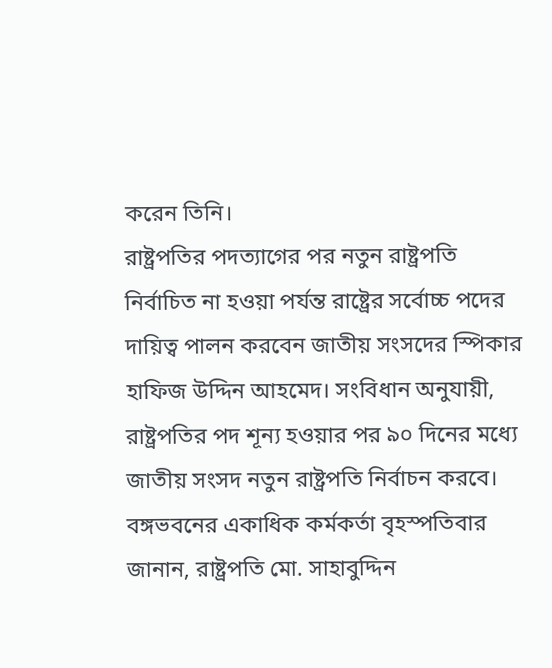করেন তিনি।
রাষ্ট্রপতির পদত্যাগের পর নতুন রাষ্ট্রপতি নির্বাচিত না হওয়া পর্যন্ত রাষ্ট্রের সর্বোচ্চ পদের দায়িত্ব পালন করবেন জাতীয় সংসদের স্পিকার হাফিজ উদ্দিন আহমেদ। সংবিধান অনুযায়ী, রাষ্ট্রপতির পদ শূন্য হওয়ার পর ৯০ দিনের মধ্যে জাতীয় সংসদ নতুন রাষ্ট্রপতি নির্বাচন করবে।
বঙ্গভবনের একাধিক কর্মকর্তা বৃহস্পতিবার জানান, রাষ্ট্রপতি মো. সাহাবুদ্দিন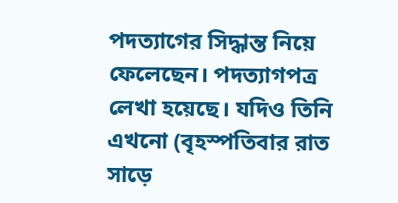পদত্যাগের সিদ্ধান্ত নিয়ে ফেলেছেন। পদত্যাগপত্র লেখা হয়েছে। যদিও তিনি এখনো (বৃহস্পতিবার রাত সাড়ে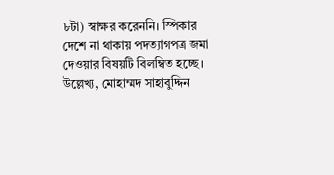৮টা) স্বাক্ষর করেননি। স্পিকার দেশে না থাকায় পদত্যাগপত্র জমা দেওয়ার বিষয়টি বিলম্বিত হচ্ছে।
উল্লেখ্য, মোহাম্মদ সাহাবুদ্দিন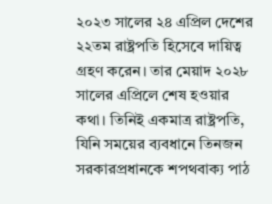২০২৩ সালের ২৪ এপ্রিল দেশের ২২তম রাষ্ট্রপতি হিসেবে দায়িত্ব গ্রহণ করেন। তার মেয়াদ ২০২৮ সালের এপ্রিলে শেষ হওয়ার কথা। তিনিই একমাত্র রাষ্ট্রপতি, যিনি সময়ের ব্যবধানে তিনজন সরকারপ্রধানকে শপথবাক্য পাঠ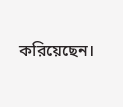করিয়েছেন।